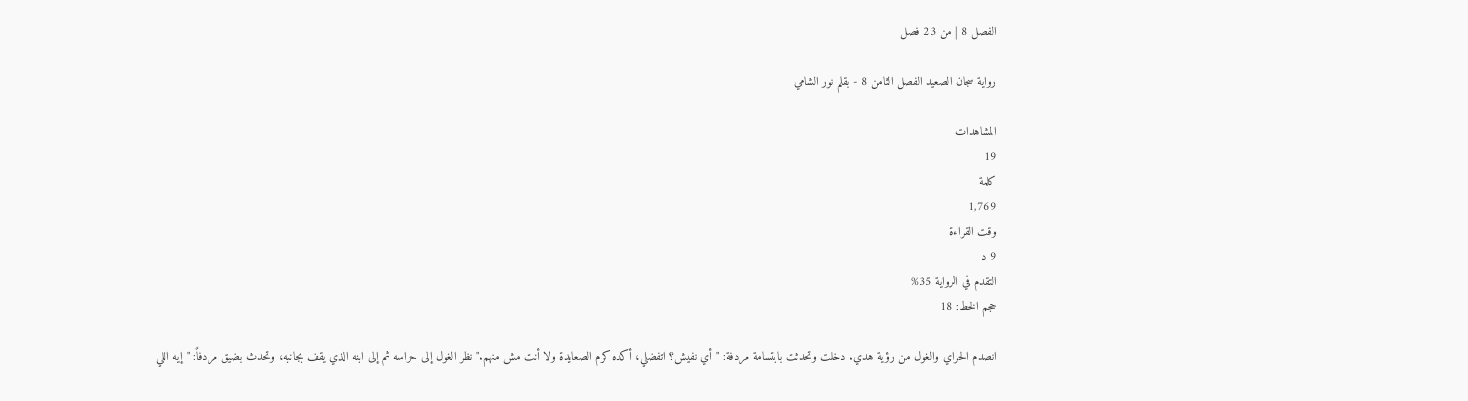الفصل 8 | من 23 فصل

رواية سجان الصعيد الفصل الثامن 8 - بقلم نور الشامي

المشاهدات
19
كلمة
1,769
وقت القراءة
9 د
التقدم في الرواية 35%
حجم الخط: 18

انصدم الحراي والغول من رؤية هدي. دخلت وتحدثت بابتسامة مردفة: "أي نفيش؟ اتفضلي، أكده كرم الصعايدة ولا أنت مش منهم." نظر الغول إلى حراسه ثم إلى ابنه الذي يقف بجانبه، وتحدث بضيق مردفاً: "إيه اللي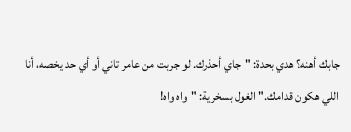جابك أهنه؟ هدي بحدة: "جاي أحذرك. لو جربت من عامر تاني أو أي حد يخصه، أنا اللي هكون قدامك." الغول بسخرية: "واه واه!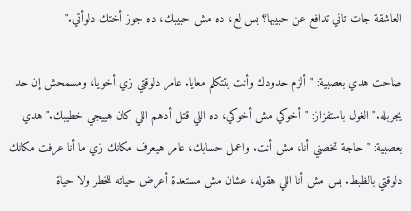العاشقة جات تاني تدافع عن حبيبها؟ بس لع، ده مش حبيبك، ده جوز أختك دلوأتي."

صاحت هدي بعصبية: "ألزم حدودك وأنت بتتكلم معايا. عامر دلوقتي زي أخويا، ومسمحش إن حد يجربله." الغول باستفزاز: "أخوكي مش أخوكي، ده اللي قتل أدهم اللي كان هييجي خطيبك." هدي بعصبية: "حاجة تخصني أنا، مش أنت. واعمل حسابك، عامر هيعرف مكانك زي ما أنا عرفت مكانك دلوقتي بالظبط. بس مش أنا اللي هقوله، عشان مش مستعدة أعرض حياته للخطر ولا حياة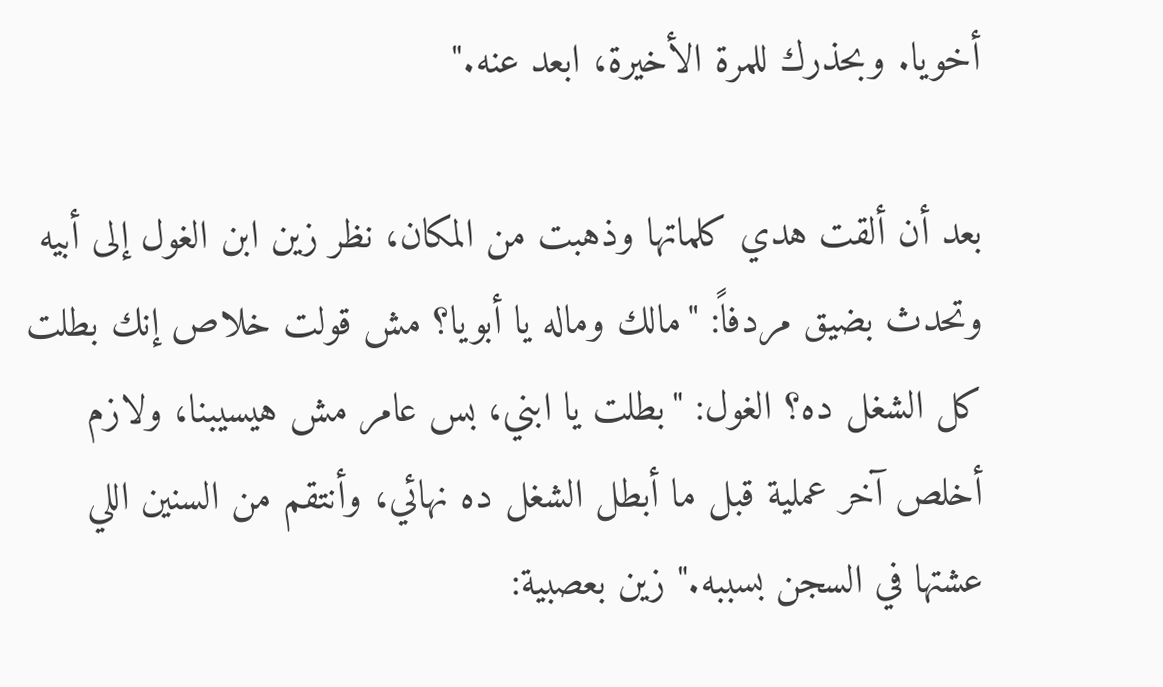أخويا. وبحذرك للمرة الأخيرة، ابعد عنه."

بعد أن ألقت هدي كلماتها وذهبت من المكان، نظر زين ابن الغول إلى أبيه وتحدث بضيق مردفاً: "مالك وماله يا أبويا؟ مش قولت خلاص إنك بطلت كل الشغل ده؟ الغول: "بطلت يا ابني، بس عامر مش هيسيبنا، ولازم أخلص آخر عملية قبل ما أبطل الشغل ده نهائي، وأنتقم من السنين اللي عشتها في السجن بسببه." زين بعصبية: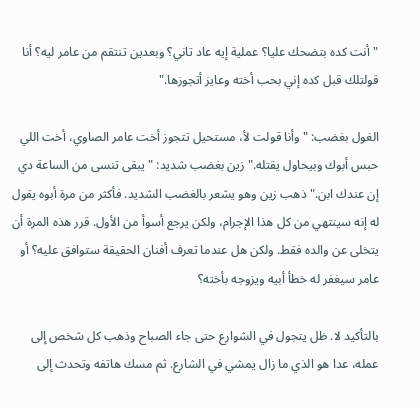"أنت كده بتضحك عليا؟ عملية إيه عاد تاني؟ وبعدين تنتقم من عامر ليه؟ أنا قولتلك قبل كده إني بحب أخته وعايز أتجوزها."

الغول بغضب: "وأنا قولت لأ، مستحيل تتجوز أخت عامر الصاوي، أخت اللي حبس أبوك وبيحاول يقتله." زين بغضب شديد: "يبقى تنسى من الساعة دي إن عندك ابن." ذهب زين وهو يشعر بالغضب الشديد. فأكثر من مرة أبوه يقول له إنه سينتهي من كل هذا الإجرام، ولكن يرجع أسوأ من الأول. قرر هذه المرة أن يتخلى عن والده فقط. ولكن هل عندما تعرف أفنان الحقيقة ستوافق عليه؟ أو عامر سيغفر له خطأ أبيه ويزوجه بأخته؟

بالتأكيد لا. ظل يتجول في الشوارع حتى جاء الصباح وذهب كل شخص إلى عمله، عدا هو الذي ما زال يمشي في الشارع. ثم مسك هاتفه وتحدث إلى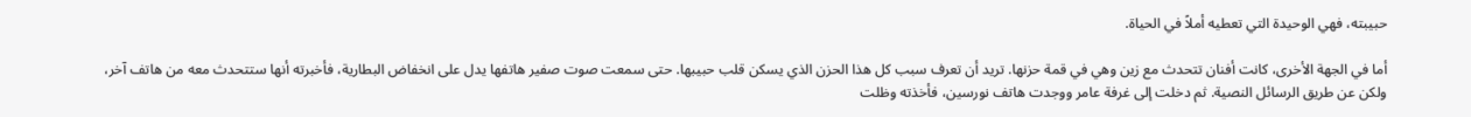حبيبته، فهي الوحيدة التي تعطيه أملاً في الحياة.

أما في الجهة الأخرى، كانت أفنان تتحدث مع زين وهي في قمة حزنها. تريد أن تعرف سبب كل هذا الحزن الذي يسكن قلب حبيبها. حتى سمعت صوت صفير هاتفها يدل على انخفاض البطارية، فأخبرته أنها ستتحدث معه من هاتف آخر، ولكن عن طريق الرسائل النصية. ثم دخلت إلى غرفة عامر ووجدت هاتف نورسين، فأخذته وظلت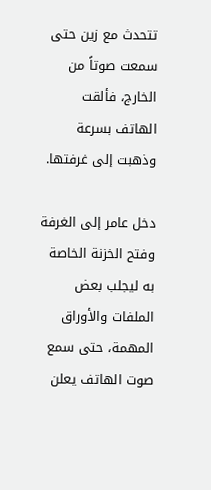تتحدث مع زين حتى سمعت صوتاً من الخارج، فألقت الهاتف بسرعة وذهبت إلى غرفتها.

دخل عامر إلى الغرفة وفتح الخزنة الخاصة به ليجلب بعض الملفات والأوراق المهمة، حتى سمع صوت الهاتف يعلن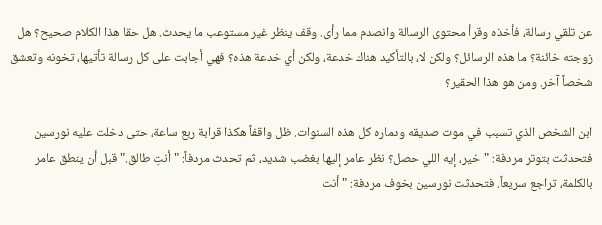عن تلقي رسالة، فأخذه وقرأ محتوى الرسالة وانصدم مما رأى. وقف ينظر غير مستوعب ما يحدث. هل حقا هذا الكلام صحيح؟ هل زوجته خائنة؟ ما هذه الرسائل؟ ولكن لا، بالتأكيد هناك خدعة، ولكن أي خدعة هذه؟ فهي أجابت على كل رسالة تأتيها، تخونه وتعشق شخصاً آخر. ومن هو هذا الحقير؟

ابن الشخص الذي تسبب في موت صديقه ودماره كل هذه السنوات. ظل واقفاً هكذا قرابة ربع ساعة، حتى دخلت عليه نورسين فتحدثت بتوتر مردفة: "خير، إيه اللي حصل؟ نظر عامر إليها بغضب شديد، ثم تحدث مردفاً: "أنتِ طالق." قبل أن ينطق عامر بالكلمة، تراجع سريعاً. فتحدثت نورسين بخوف مردفة: "أنت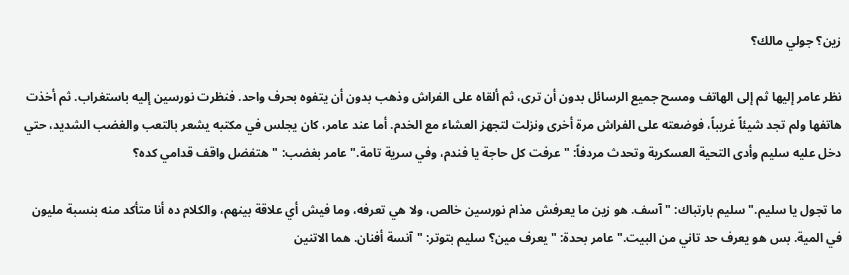زين؟ جولي مالك؟

نظر عامر إليها ثم إلى الهاتف ومسح جميع الرسائل بدون أن ترى، ثم ألقاه على الفراش وذهب بدون أن يتفوه بحرف واحد. فنظرت نورسين إليه باستغراب. ثم أخذت هاتفها ولم تجد شيئاً غريباً، فوضعته على الفراش مرة أخرى ونزلت لتجهز العشاء مع الخدم. أما عند عامر، كان يجلس في مكتبه يشعر بالتعب والغضب الشديد، حتي دخل عليه سليم وأدى التحية العسكرية وتحدث مردفاً: "عرفت كل حاجة يا فندم، وفي سرية تامة." عامر بغضب: "هتفضل واقف قدامي كده؟

ما تجول يا سليم." سليم بارتباك: "آسف. هو زين ما يعرفش مذام نورسين خالص، ولا هي تعرفه، وما فيش أي علاقة بينهم، والكلام ده أنا متأكد منه بنسبة مليون في المية. بس هو يعرف حد تاني من البيت." عامر بحدة: "يعرف مين؟ سليم بتوتر: "آنسة أفنان. هما الاتنين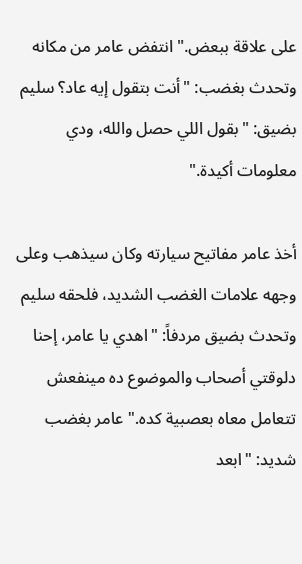على علاقة ببعض." انتفض عامر من مكانه وتحدث بغضب: "أنت بتقول إيه عاد؟ سليم بضيق: "بقول اللي حصل والله، ودي معلومات أكيدة."

أخذ عامر مفاتيح سيارته وكان سيذهب وعلى وجهه علامات الغضب الشديد، فلحقه سليم وتحدث بضيق مردفاً: "اهدي يا عامر، إحنا دلوقتي أصحاب والموضوع ده مينفعش تتعامل معاه بعصبية كده." عامر بغضب شديد: "ابعد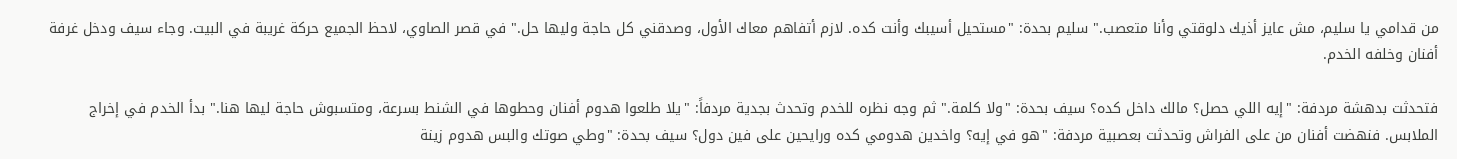من قدامي يا سليم، مش عايز أذيك دلوقتي وأنا متعصب." سليم بحدة: "مستحيل أسيبك وأنت كده. لازم أتفاهم معاك الأول، وصدقني كل حاجة وليها حل." في قصر الصاوي، لاحظ الجميع حركة غريبة في البيت. وجاء سيف ودخل غرفة أفنان وخلفه الخدم.

فتحدثت بدهشة مردفة: "إيه اللي حصل؟ مالك داخل كده؟ سيف بحدة: "ولا كلمة." ثم وجه نظره للخدم وتحدث بجدية مردفاً: "يلا طلعوا هدوم أفنان وحطوها في الشنط بسرعة، ومتسبوش حاجة ليها هنا." بدأ الخدم في إخراج الملابس. فنهضت أفنان من على الفراش وتحدثت بعصبية مردفة: "هو في إيه؟ واخدين هدومي كده ورايحين على فين دول؟ سيف بحدة: "وطي صوتك والبس هدوم زينة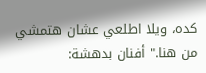كده، ويلا اطلعي عشان هتمشي من هنا." أفنان بدهشة: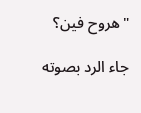"هروح فين؟

جاء الرد بصوته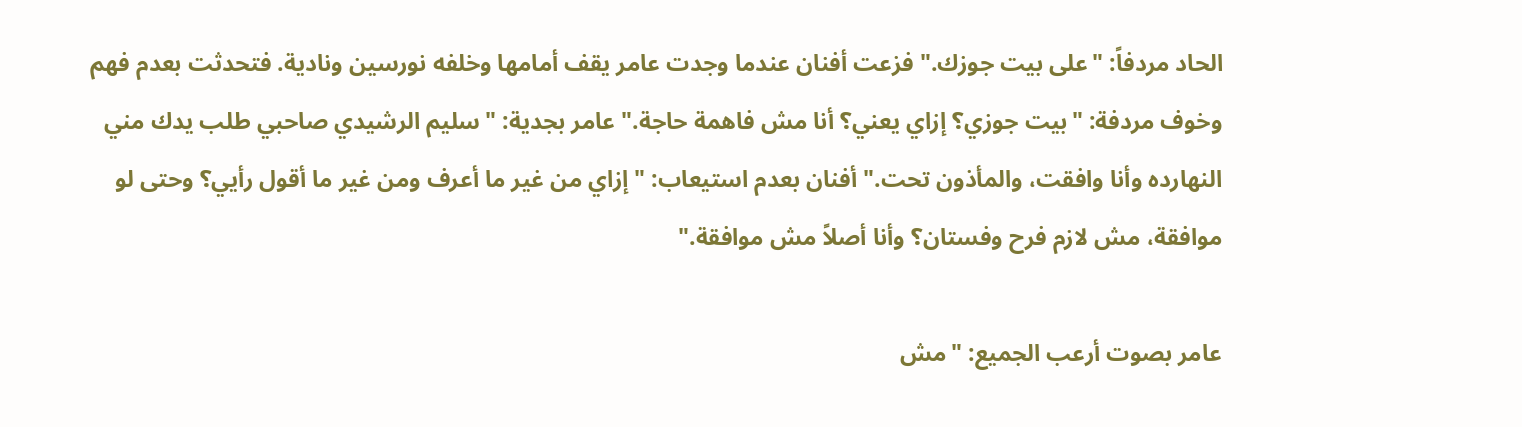الحاد مردفاً: "على بيت جوزك." فزعت أفنان عندما وجدت عامر يقف أمامها وخلفه نورسين ونادية. فتحدثت بعدم فهم وخوف مردفة: "بيت جوزي؟ إزاي يعني؟ أنا مش فاهمة حاجة." عامر بجدية: "سليم الرشيدي صاحبي طلب يدك مني النهارده وأنا وافقت، والمأذون تحت." أفنان بعدم استيعاب: "إزاي من غير ما أعرف ومن غير ما أقول رأيي؟ وحتى لو موافقة، مش لازم فرح وفستان؟ وأنا أصلاً مش موافقة."

عامر بصوت أرعب الجميع: "مش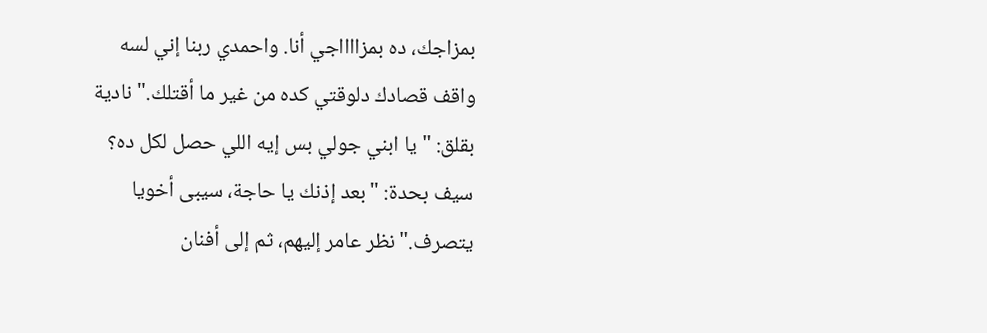بمزاجك، ده بمزااااجي أنا. واحمدي ربنا إني لسه واقف قصادك دلوقتي كده من غير ما أقتلك." نادية بقلق: "يا ابني جولي بس إيه اللي حصل لكل ده؟ سيف بحدة: "بعد إذنك يا حاجة، سيبى أخويا يتصرف." نظر عامر إليهم، ثم إلى أفنان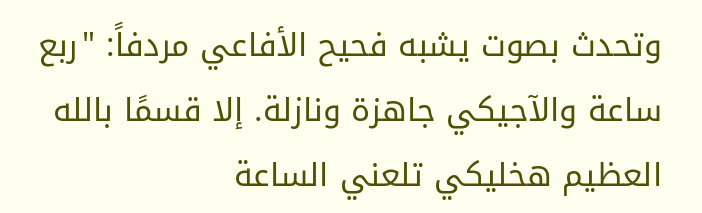وتحدث بصوت يشبه فحيح الأفاعي مردفاً: "ربع ساعة والآجيكي جاهزة ونازلة. إلا قسمًا بالله العظيم هخليكي تلعني الساعة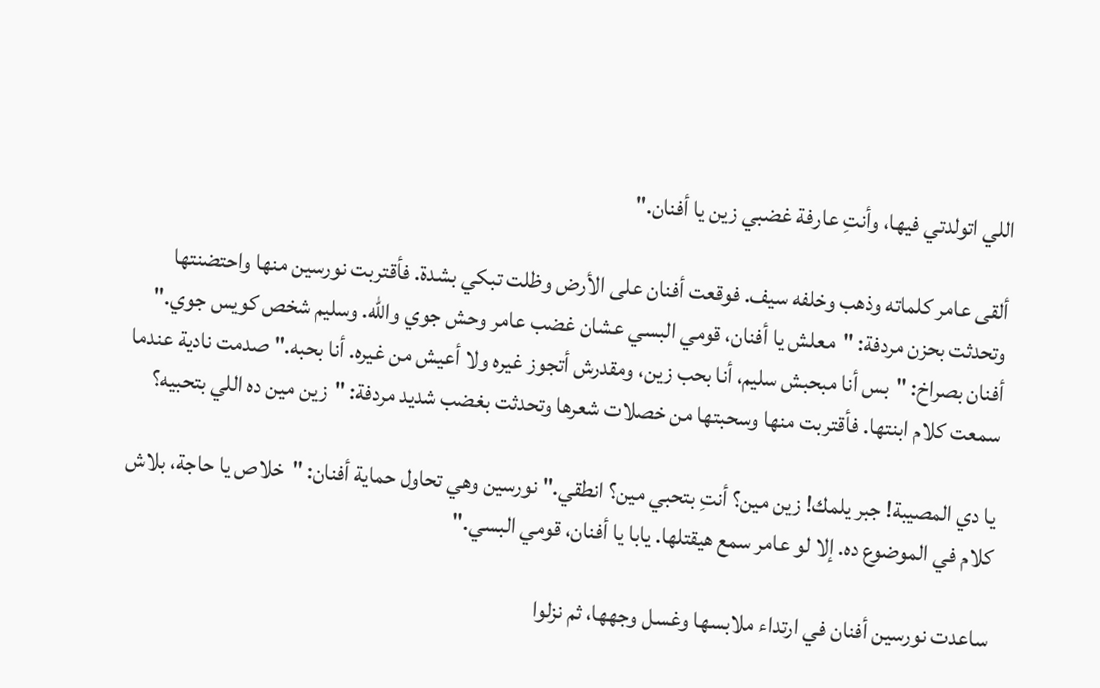اللي اتولدتي فيها، وأنتِ عارفة غضبي زين يا أفنان."

ألقى عامر كلماته وذهب وخلفه سيف. فوقعت أفنان على الأرض وظلت تبكي بشدة. فأقتربت نورسين منها واحتضنتها وتحدثت بحزن مردفة: "معلش يا أفنان، قومي البسي عشان غضب عامر وحش جوي والله. وسليم شخص كويس جوي." أفنان بصراخ: "بس أنا مبحبش سليم، أنا بحب زين، ومقدرش أتجوز غيره ولا أعيش من غيره. أنا بحبه." صدمت نادية عندما سمعت كلام ابنتها. فأقتربت منها وسحبتها من خصلات شعرها وتحدثت بغضب شديد مردفة: "زين مين ده اللي بتحبيه؟

يا دي المصيبة! جبر يلمك! زين مين؟ أنتِ بتحبي مين؟ انطقي." نورسين وهي تحاول حماية أفنان: "خلاص يا حاجة، بلاش كلام في الموضوع ده. إلا لو عامر سمع هيقتلها. يابا يا أفنان، قومي البسي."

ساعدت نورسين أفنان في ارتداء ملابسها وغسل وجهها، ثم نزلوا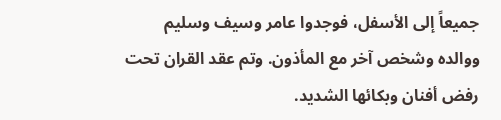جميعاً إلى الأسفل، فوجدوا عامر وسيف وسليم ووالده وشخص آخر مع المأذون. وتم عقد القران تحت رفض أفنان وبكائها الشديد.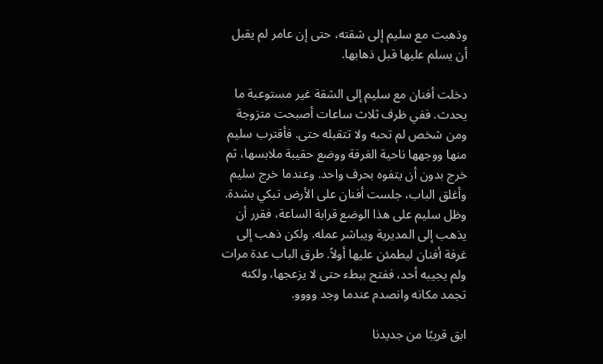وذهبت مع سليم إلى شقته، حتى إن عامر لم يقبل أن يسلم عليها قبل ذهابها.

دخلت أفنان مع سليم إلى الشقة غير مستوعبة ما يحدث. ففي ظرف ثلاث ساعات أصبحت متزوجة ومن شخص لم تحبه ولا تتقبله حتى. فأقترب سليم منها ووجهها ناحية الغرفة ووضع حقيبة ملابسها، ثم خرج بدون أن يتفوه بحرف واحد. وعندما خرج سليم وأغلق الباب، جلست أفنان على الأرض تبكي بشدة. وظل سليم على هذا الوضع قرابة الساعة، فقرر أن يذهب إلى المديرية ويباشر عمله. ولكن ذهب إلى غرفة أفنان ليطمئن عليها أولاً. طرق الباب عدة مرات ولم يجيبه أحد، ففتح ببطء حتى لا يزعجها، ولكنه تجمد مكانه وانصدم عندما وجد وووو.

ابق قريبًا من جديدنا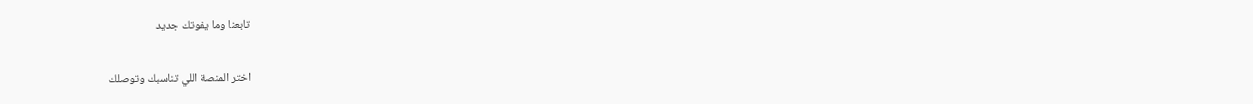تابعنا وما يفوتك جديد

اختر المنصة اللي تناسبك وتوصلك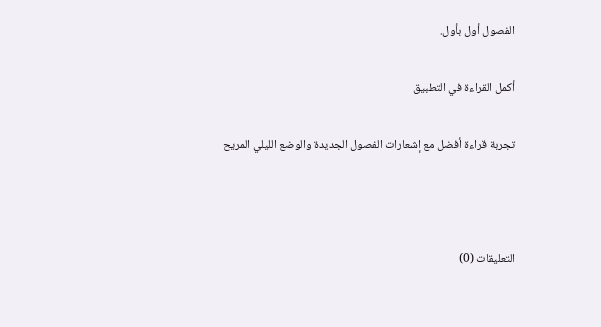الفصول أول بأول.

أكمل القراءة في التطبيق

تجربة قراءة أفضل مع إشعارات الفصول الجديدة والوضع الليلي المريح



التعليقات (0)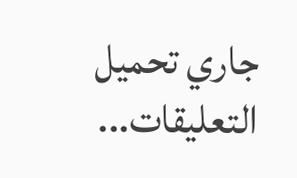جاري تحميل التعليقات...